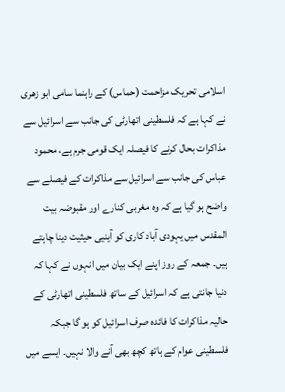اسلامی تحریک مزاحمت (حماس) کے راہنما سامی ابو زھری نے کہا ہے کہ فلسطینی اتھارٹی کی جانب سے اسرائیل سے مذاکرات بحال کرنے کا فیصلہ ایک قومی جرم ہے، محمود عباس کی جانب سے اسرائیل سے مذاکرات کے فیصلے سے واضح ہو گیا ہے کہ وہ مغربی کنارے اور مقبوضہ بیت المقدس میں یہودی آباد کاری کو آینیی حیثیت دینا چاہتے ہیں۔ جمعہ کے روز اپنے ایک بیان میں انہوں نے کہا کہ دنیا جانتی ہے کہ اسرائیل کے ساتھ فلسطینی اتھارٹی کے حالیہ مذاکرات کا فائدہ صرف اسرائیل کو ہو گا جبکہ فلسطینی عوام کے ہاتھ کچھ بھی آنے والا نہیں۔ ایسے میں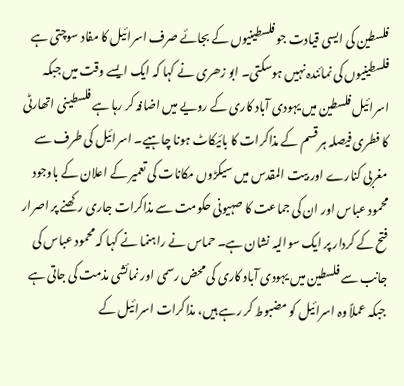فلسطین کی ایسی قیادت جو فلسطینیوں کے بجائے صرف اسرائیل کا مفاد سوچتی ہے فلسطینیوں کی نمائندہ نہیں ہوسکتی۔ ابو زھری نے کہا کہ ایک ایسے وقت میں جبکہ اسرائیل فلسطین میں یہودی آباد کاری کے رویے میں اضافہ کر رہا ہے فلسطینی اتھارٹی کا فطری فیصلہ ہر قسم کے مذاکرات کا بائیکاٹ ہونا چاہیے۔ اسرائیل کی طرف سے مغربی کنارے اور بیت المقدس میں سیکڑوں مکانات کی تعمیر کے اعلان کے باوجود محمود عباس اور ان کی جماعت کا صہیونی حکومت سے مذاکرات جاری رکھنے پر اصرار فتح کے کردار پر ایک سوالیہ نشان ہے۔ حماس نے راہنما نے کہا کہ محمود عباس کی جانب سے فلسطین میں یہودی آباد کاری کی محض رسمی اور نمائشی مذمت کی جاتی ہے جبکہ عملاً وہ اسرائیل کو مضبوط کر رہے ہیں، مذاکرات اسرائیل کے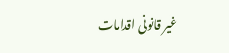غیر قانونی اقدامات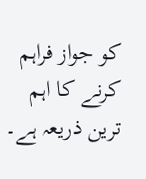کو جواز فراہم کرنے کا اہم ترین ذریعہ ہے۔